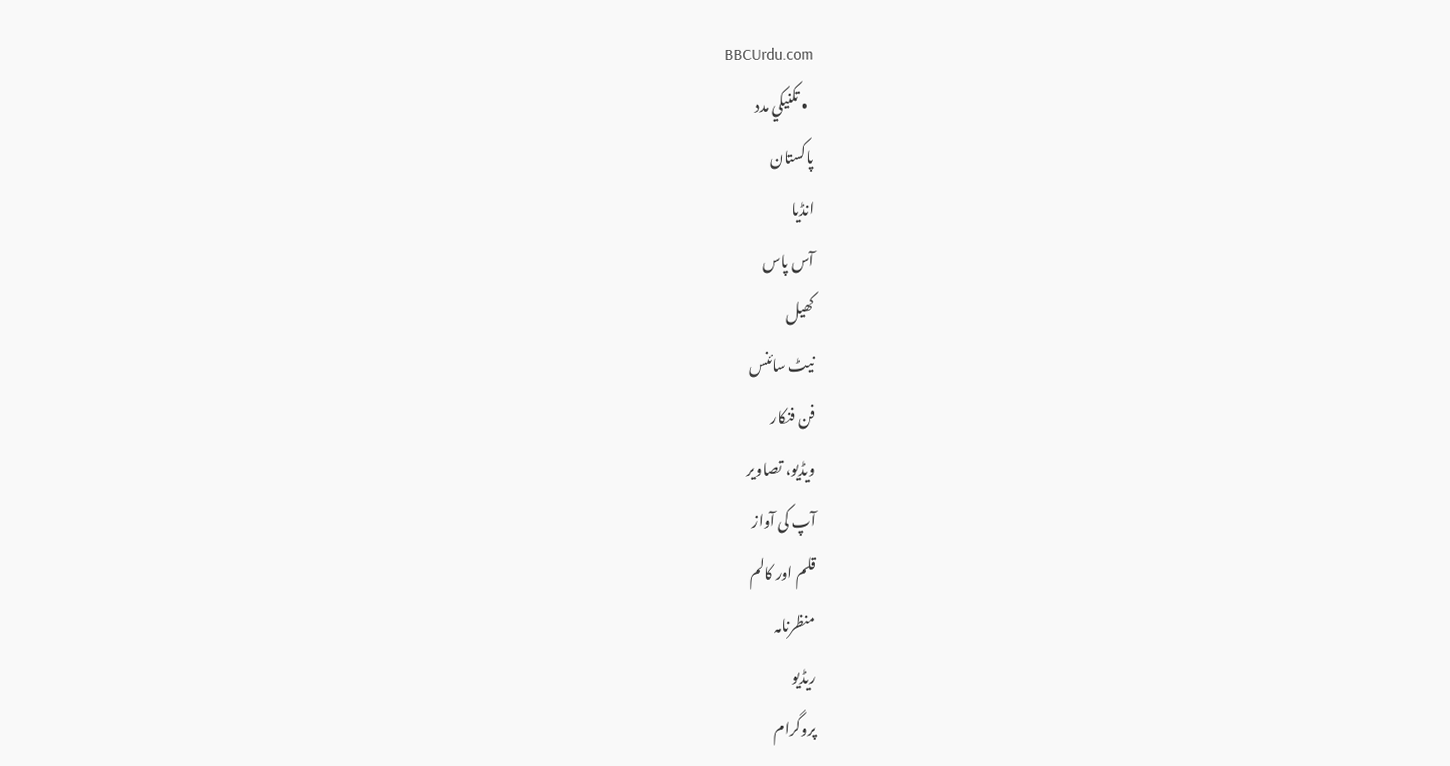BBCUrdu.com
  • تکنيکي مدد
پاکستان
انڈیا
آس پاس
کھیل
نیٹ سائنس
فن فنکار
ویڈیو، تصاویر
آپ کی آواز
قلم اور کالم
منظرنامہ
ریڈیو
پروگرام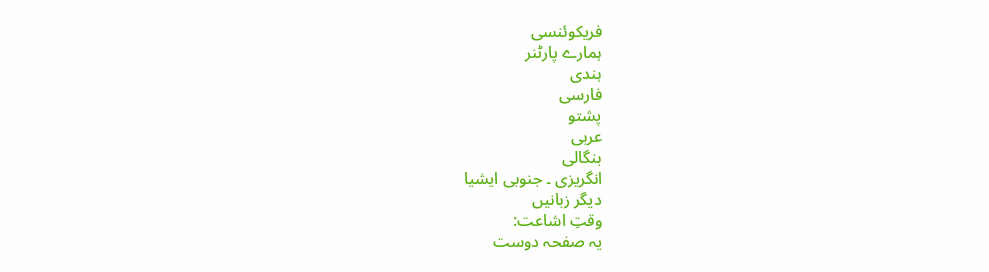فریکوئنسی
ہمارے پارٹنر
ہندی
فارسی
پشتو
عربی
بنگالی
انگریزی ۔ جنوبی ایشیا
دیگر زبانیں
وقتِ اشاعت:
یہ صفحہ دوست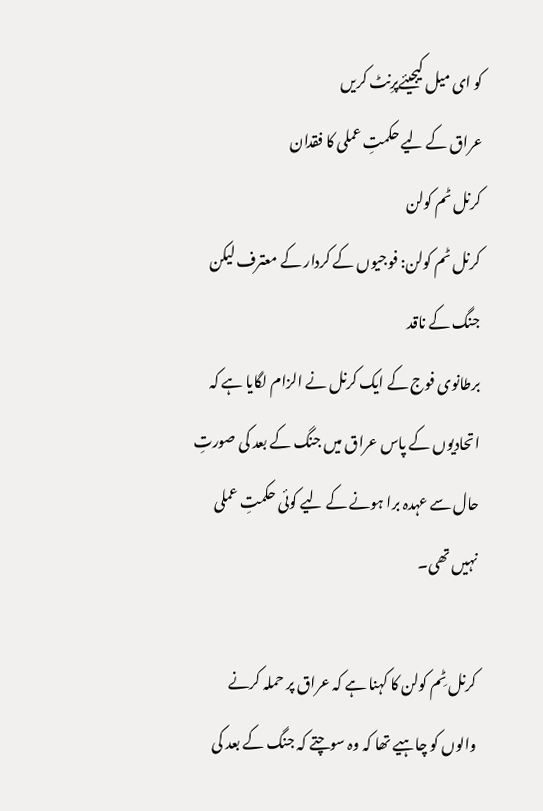کو ای میل کیجیئےپرِنٹ کریں
عراق کے لیے حکمتِ عملی کا فقدان
کرنل ٹم کولن
کرنل ٹم کولن: فوجیوں کے کردار کے معترف لیکن جنگ کے ناقد
برطانوی فوج کے ایک کرنل نے الزام لگایا ہے کہ اتحادیوں کے پاس عراق میں جنگ کے بعد کی صورتِ حال سے عہدہ برا ہونے کے لیے کوئی حکمتِ عملی نہیں تھی۔

کرنل ٹِم کولن کا کہنا ہے کہ عراق پر حملہ کرنے والوں کو چاہیے تھا کہ وہ سوچتے کہ جنگ کے بعد کی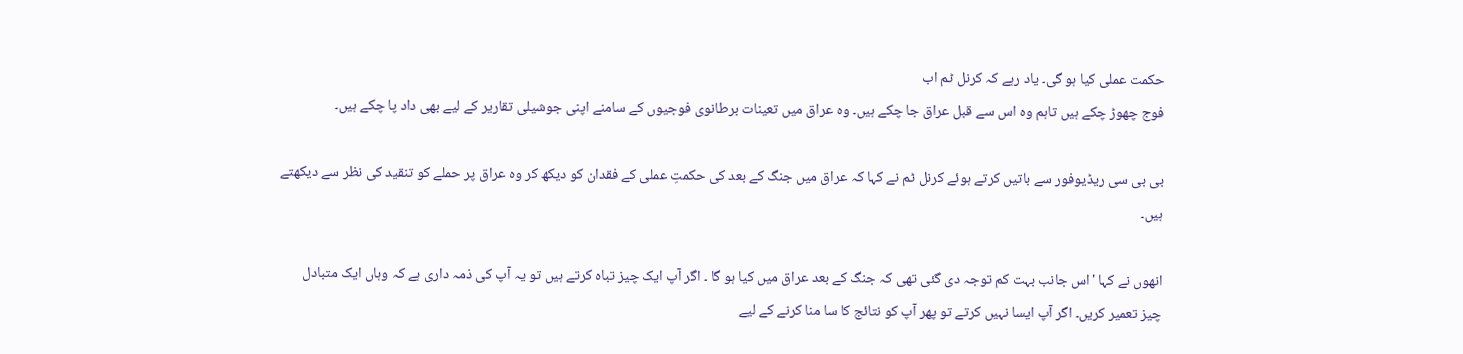حکمت عملی کیا ہو گی۔ یاد رہے کہ کرنل ٹم اب
فوج چھوڑ چکے ہیں تاہم وہ اس سے قبل عراق جا چکے ہیں۔ وہ عراق میں تعینات برطانوی فوجیوں کے سامنے اپنی جوشیلی تقاریر کے لیے بھی داد پا چکے ہیں۔

بی بی سی ریڈیوفور سے باتیں کرتے ہوئے کرنل ٹم نے کہا کہ عراق میں جنگ کے بعد کی حکمتِ عملی کے فقدان کو دیکھ کر وہ عراق پر حملے کو تنقید کی نظر سے دیکھتے ہیں۔

انھوں نے کہا 'اس جانب بہت کم توجہ دی گئی تھی کہ جنگ کے بعد عراق میں کیا ہو گا ۔ اگر آپ ایک چیز تباہ کرتے ہیں تو یہ آپ کی ذمہ داری ہے کہ وہاں ایک متبادل چیز تعمیر کریں۔ اگر آپ ایسا نہیں کرتے تو پھر آپ کو نتائج کا سا منا کرنے کے لیے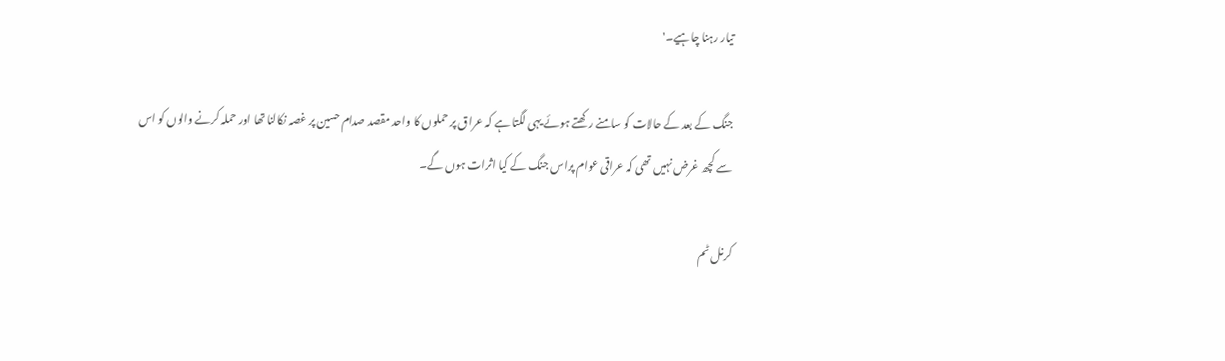تیار رہنا چاہیے۔'

جنگ کے بعد کے حالات کو سامنے رکھتے ہوئے یہی لگتا ہے کہ عراق پر حملوں کا واحد مقصد صدام حسین پر غصہ نکالنا تھا اور حملہ کرنے والوں کو اس سے کچھ غرض نہیں تھی کہ عراقی عوام پراس جنگ کے کیا اثرات ہوں گے۔

کرنل ٹم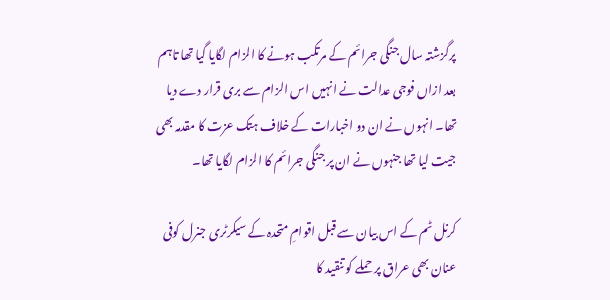پرگزشتہ سال جنگی جرائم کے مرتکب ہونے کا الزام لگایا گیا تھا تاہم بعد ازاں فوجی عدالت نے انہیں اس الزام سے بری قرار دے دیا تھا۔ انہوں نے ان دو اخبارات کے خلاف ہتک عزت کا مقدمہ بھی جیت لیا تھا جنہوں نے ان پر جنگی جرائم کا الزام لگایا تھا۔

کرنل ٹم کے اس بیان سے قبل اقوامِ متحدہ کے سیکرٹری جنرل کوفی عنان بھی عراق پر حملے کو تنقید کا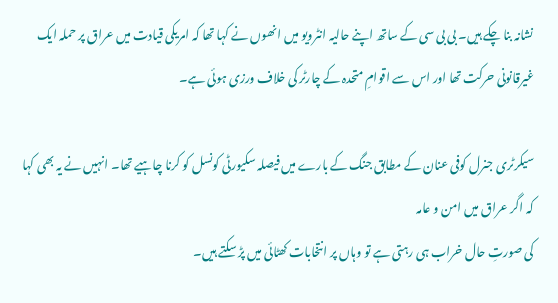نشانہ بنا چکے ہیں۔ بی بی سی کے ساتھ اپنے حالیہ انٹرویو میں انھوں نے کہا تھا کہ امریکی قیادت میں عراق پر حملہ ایک غیرقانونی حرکت تھا اور اس سے اقوامِ متحدہ کے چارٹر کی خلاف ورزی ہوئی ہے۔

سیکرٹری جنرل کوفی عنان کے مطابق جنگ کے بارے میں فیصلہ سکیورٹی کونسل کو کرنا چاہیے تھا۔ انہیں نے یہ بھی کہا کہ اگر عراق میں امن و عامہ
کی صورتِ حال خراب ہی رہتی ہے تو وہاں پر انتخابات کھٹائی میں پڑ سکتے ہیں۔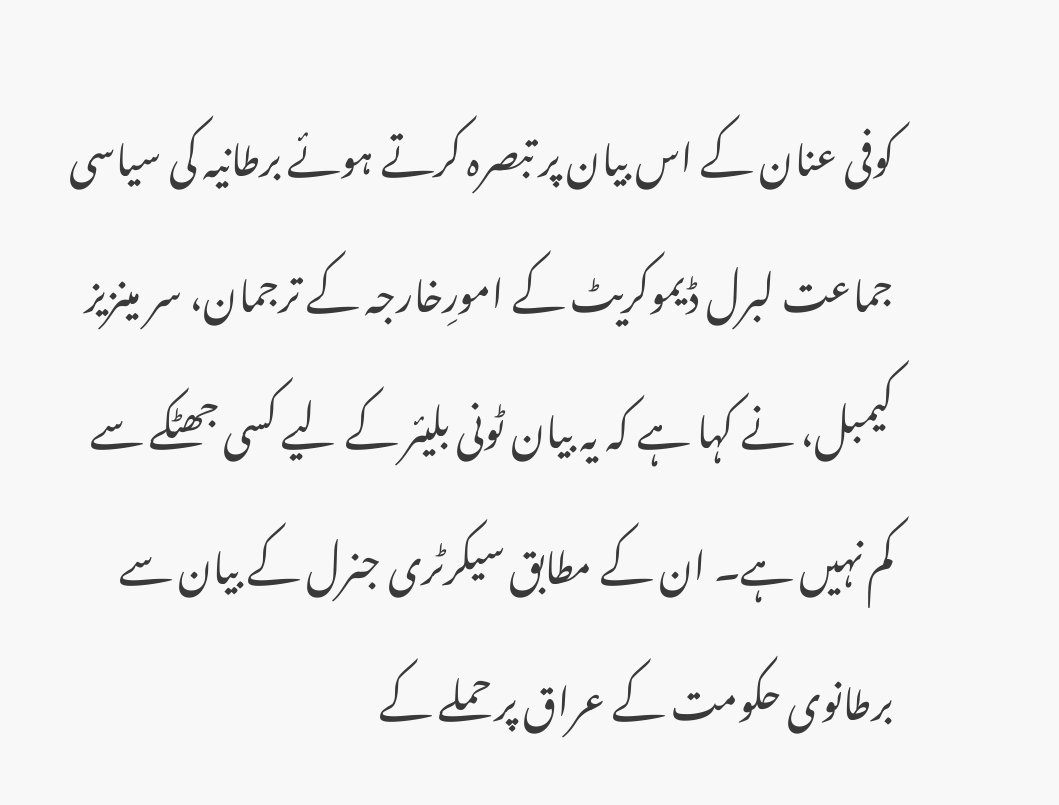کوفی عنان کے اس بیان پر تبصرہ کرتے ہوئے برطانیہ کی سیاسی جماعت لبرل ڈیموکریٹ کے امورِخارجہ کے ترجمان، سر مینزیز کیمبل، نے کہا ہے کہ یہ بیان ٹونی بلیئر کے لیے کسی جھٹکے سے کم نہیں ہے۔ ان کے مطابق سیکرٹری جنرل کے بیان سے برطانوی حکومت کے عراق پر حملے کے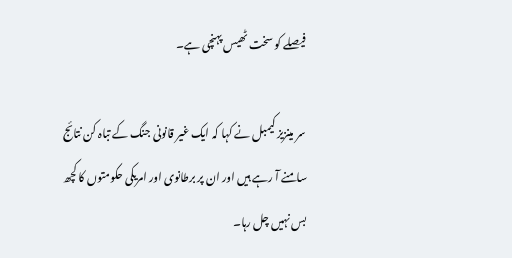فیصلے کو سخت ٹھیس پہنچی ہے۔

سر مینزیز کیمبل نے کہا کہ ایک غیر قانونی جنگ کے تباہ کن نتائج سامنے آ رہے ہیں اور ان پر برطانوی اور امریکی حکومتوں کا کچھ بس نہیں چل رہا۔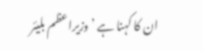ان کا کہنا ہے ’وزیراعظم بلیئر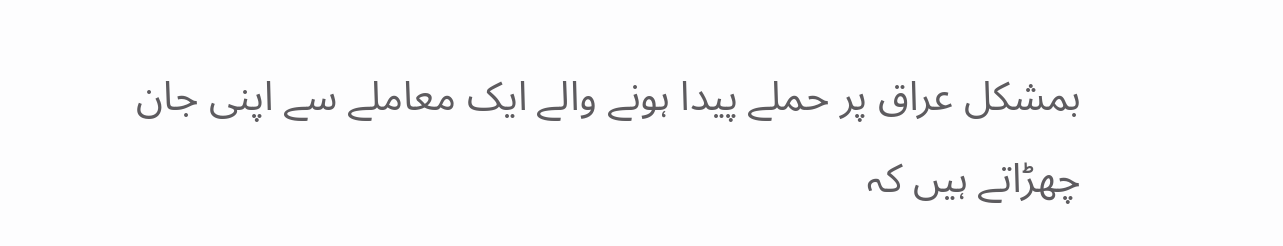بمشکل عراق پر حملے پیدا ہونے والے ایک معاملے سے اپنی جان چھڑاتے ہیں کہ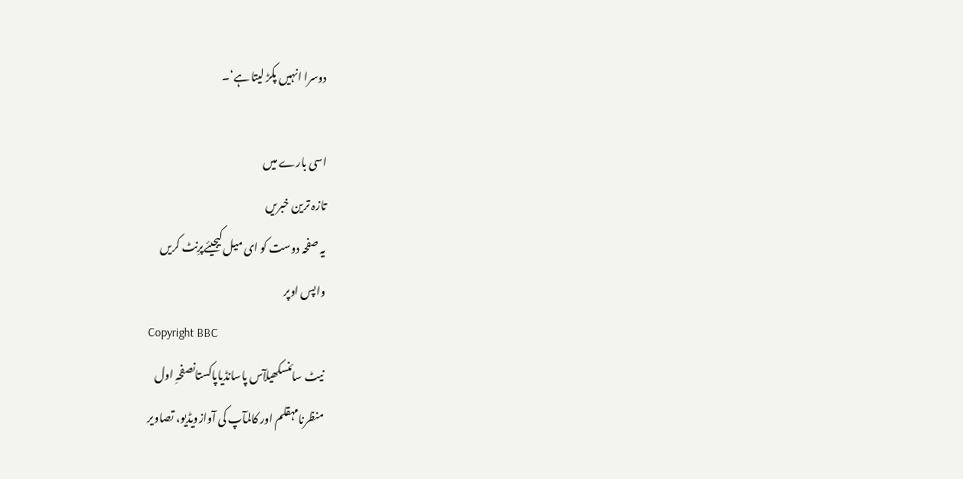دوسرا انہیں پکڑ لیتا ہے‘۔

اسی بارے میں
تازہ ترین خبریں
یہ صفحہ دوست کو ای میل کیجیئےپرِنٹ کریں
واپس اوپر
Copyright BBC
نیٹ سائنسکھیلآس پاسانڈیاپاکستانصفحہِ اول
منظرنامہقلم اور کالمآپ کی آوازویڈیو، تصاویر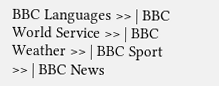BBC Languages >> | BBC World Service >> | BBC Weather >> | BBC Sport >> | BBC News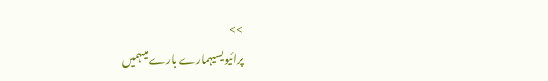>>
پرائیویسیہمارے بارے میںہمیں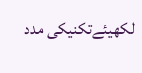لکھیئےتکنیکی مدد